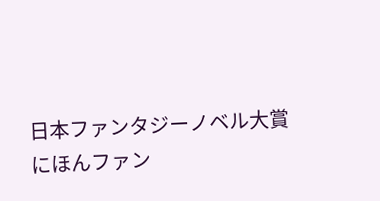日本ファンタジーノベル大賞 にほんファン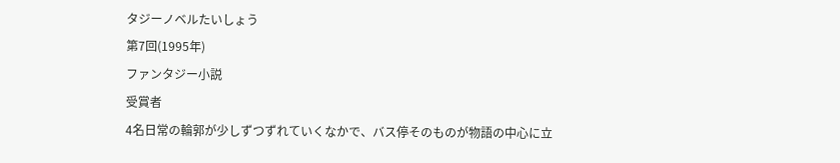タジーノベルたいしょう
第7回(1995年)
ファンタジー小説
受賞者
4名日常の輪郭が少しずつずれていくなかで、バス停そのものが物語の中心に立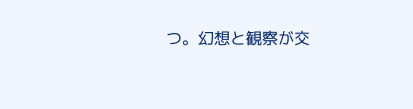つ。幻想と観察が交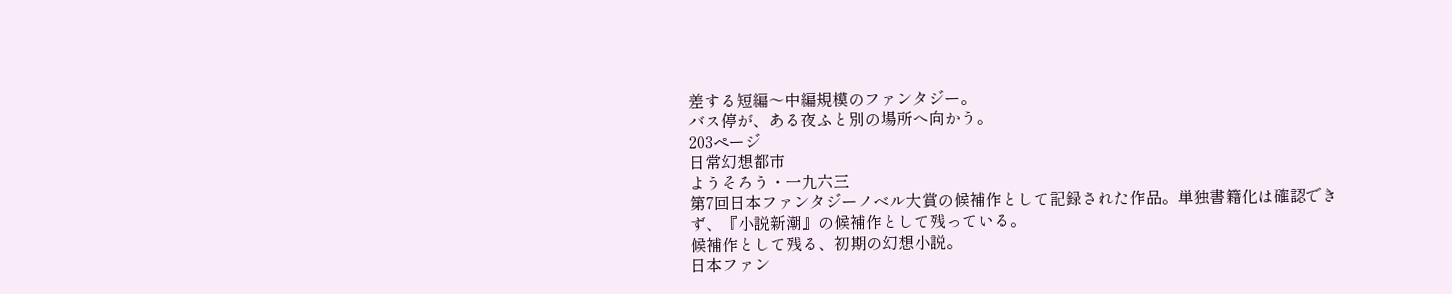差する短編〜中編規模のファンタジー。
バス停が、ある夜ふと別の場所へ向かう。
203ページ
日常幻想都市
ようそろう・一九六三
第7回日本ファンタジーノベル大賞の候補作として記録された作品。単独書籍化は確認できず、『小説新潮』の候補作として残っている。
候補作として残る、初期の幻想小説。
日本ファン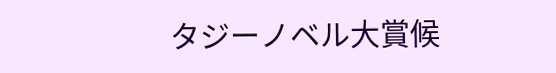タジーノベル大賞候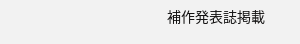補作発表誌掲載